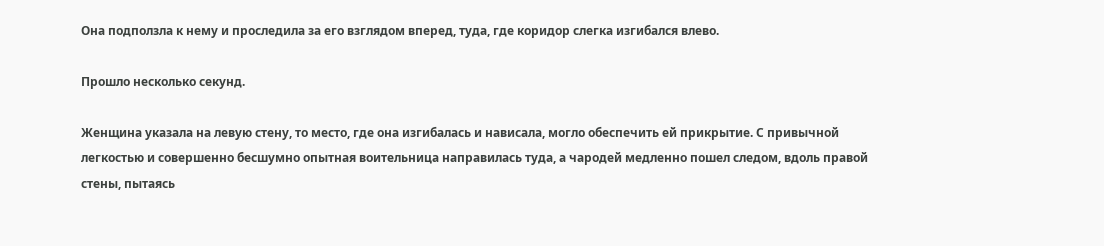Она подползла к нему и проследила за его взглядом вперед, туда, где коридор слегка изгибался влево.

Прошло несколько секунд.

Женщина указала на левую стену, то место, где она изгибалась и нависала, могло обеспечить ей прикрытие. С привычной легкостью и совершенно бесшумно опытная воительница направилась туда, а чародей медленно пошел следом, вдоль правой стены, пытаясь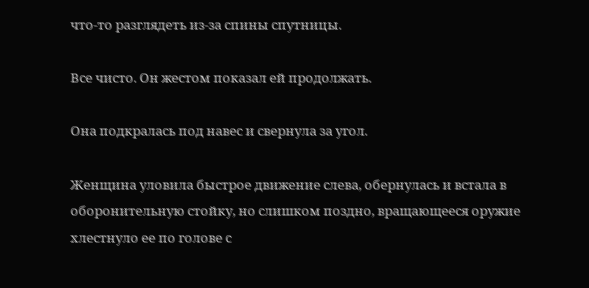что-то разглядеть из-за спины спутницы.

Все чисто. Он жестом показал ей продолжать.

Она подкралась под навес и свернула за угол.

Женщина уловила быстрое движение слева, обернулась и встала в оборонительную стойку, но слишком поздно, вращающееся оружие хлестнуло ее по голове с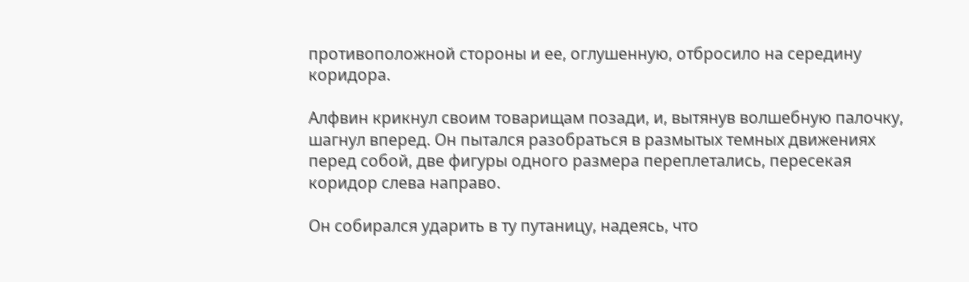противоположной стороны и ее, оглушенную, отбросило на середину коридора.

Алфвин крикнул своим товарищам позади, и, вытянув волшебную палочку, шагнул вперед. Он пытался разобраться в размытых темных движениях перед собой, две фигуры одного размера переплетались, пересекая коридор слева направо.

Он собирался ударить в ту путаницу, надеясь, что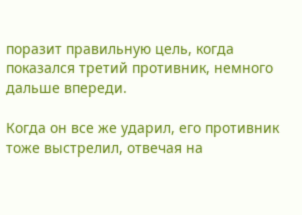поразит правильную цель, когда показался третий противник, немного дальше впереди.

Когда он все же ударил, его противник тоже выстрелил, отвечая на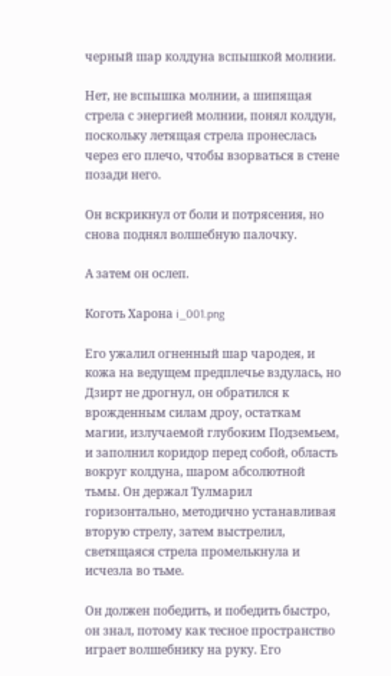черный шар колдуна вспышкой молнии.

Нет, не вспышка молнии, а шипящая стрела с энергией молнии, понял колдун, поскольку летящая стрела пронеслась через его плечо, чтобы взорваться в стене позади него.

Он вскрикнул от боли и потрясения, но снова поднял волшебную палочку.

А затем он ослеп.

Коготь Харона i_001.png

Его ужалил огненный шар чародея, и кожа на ведущем предплечье вздулась, но Дзирт не дрогнул, он обратился к врожденным силам дроу, остаткам магии, излучаемой глубоким Подземьем, и заполнил коридор перед собой, область вокруг колдуна, шаром абсолютной тьмы. Он держал Тулмарил горизонтально, методично устанавливая вторую стрелу, затем выстрелил, светящаяся стрела промелькнула и исчезла во тьме.

Он должен победить, и победить быстро, он знал, потому как тесное пространство играет волшебнику на руку. Его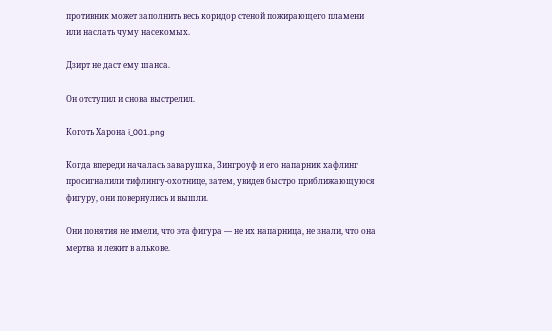противник может заполнить весь коридор стеной пожирающего пламени или наслать чуму насекомых.

Дзирт не даст ему шанса.

Он отступил и снова выстрелил.

Коготь Харона i_001.png

Когда впереди началась заварушка, Зингроуф и его напарник хафлинг просигналили тифлингу-охотнице, затем, увидев быстро приближающуюся фигуру, они повернулись и вышли.

Они понятия не имели, что эта фигура — не их напарница, не знали, что она мертва и лежит в алькове.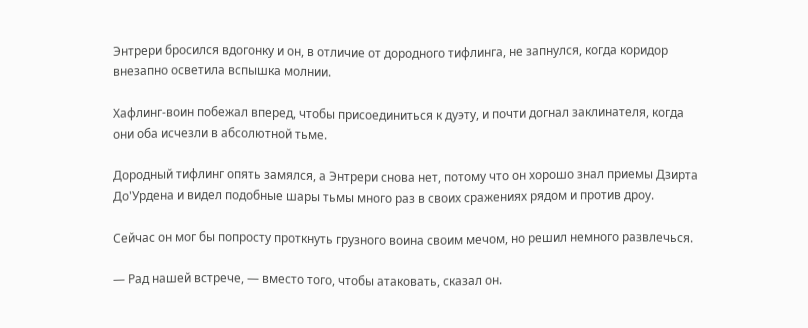Энтрери бросился вдогонку и он, в отличие от дородного тифлинга, не запнулся, когда коридор внезапно осветила вспышка молнии.

Хафлинг-воин побежал вперед, чтобы присоединиться к дуэту, и почти догнал заклинателя, когда они оба исчезли в абсолютной тьме.

Дородный тифлинг опять замялся, а Энтрери снова нет, потому что он хорошо знал приемы Дзирта До'Урдена и видел подобные шары тьмы много раз в своих сражениях рядом и против дроу.

Сейчас он мог бы попросту проткнуть грузного воина своим мечом, но решил немного развлечься.

— Рад нашей встрече, — вместо того, чтобы атаковать, сказал он.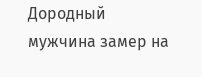Дородный мужчина замер на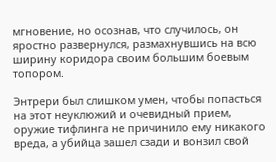мгновение, но осознав, что случилось, он яростно развернулся, размахнувшись на всю ширину коридора своим большим боевым топором.

Энтрери был слишком умен, чтобы попасться на этот неуклюжий и очевидный прием, оружие тифлинга не причинило ему никакого вреда, а убийца зашел сзади и вонзил свой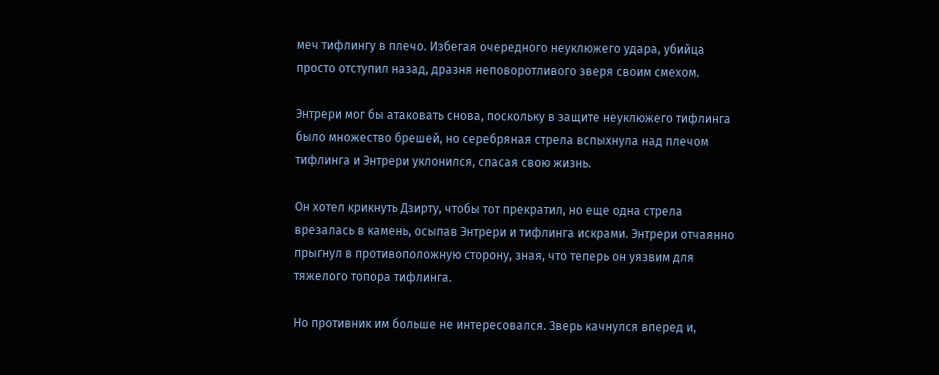меч тифлингу в плечо. Избегая очередного неуклюжего удара, убийца просто отступил назад, дразня неповоротливого зверя своим смехом.

Энтрери мог бы атаковать снова, поскольку в защите неуклюжего тифлинга было множество брешей, но серебряная стрела вспыхнула над плечом тифлинга и Энтрери уклонился, спасая свою жизнь.

Он хотел крикнуть Дзирту, чтобы тот прекратил, но еще одна стрела врезалась в камень, осыпав Энтрери и тифлинга искрами. Энтрери отчаянно прыгнул в противоположную сторону, зная, что теперь он уязвим для тяжелого топора тифлинга.

Но противник им больше не интересовался. Зверь качнулся вперед и,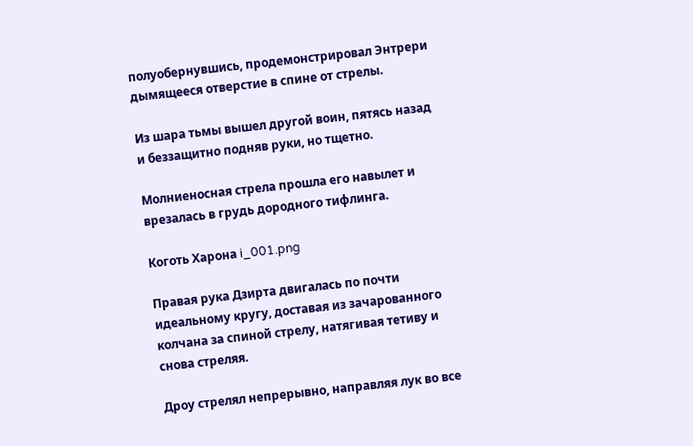полуобернувшись, продемонстрировал Энтрери дымящееся отверстие в спине от стрелы.

Из шара тьмы вышел другой воин, пятясь назад и беззащитно подняв руки, но тщетно.

Молниеносная стрела прошла его навылет и врезалась в грудь дородного тифлинга.

Коготь Харона i_001.png

Правая рука Дзирта двигалась по почти идеальному кругу, доставая из зачарованного колчана за спиной стрелу, натягивая тетиву и снова стреляя.

Дроу стрелял непрерывно, направляя лук во все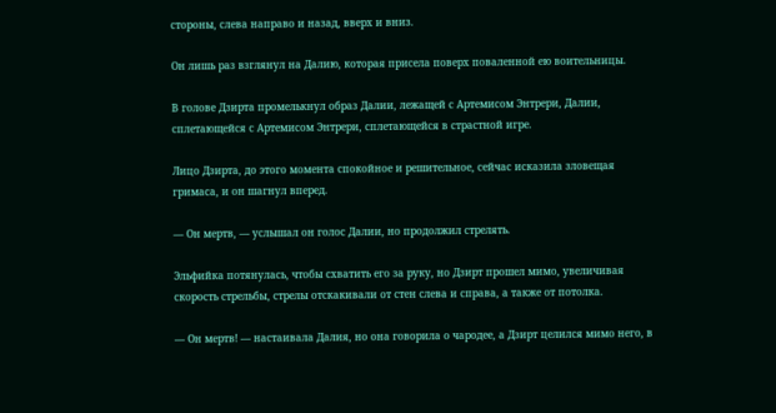стороны, слева направо и назад, вверх и вниз.

Он лишь раз взглянул на Далию, которая присела поверх поваленной ею воительницы.

В голове Дзирта промелькнул образ Далии, лежащей с Артемисом Энтрери, Далии, сплетающейся с Артемисом Энтрери, сплетающейся в страстной игре.

Лицо Дзирта, до этого момента спокойное и решительное, сейчас исказила зловещая гримаса, и он шагнул вперед.

— Он мертв, — услышал он голос Далии, но продолжил стрелять.

Эльфийка потянулась, чтобы схватить его за руку, но Дзирт прошел мимо, увеличивая скорость стрельбы, стрелы отскакивали от стен слева и справа, а также от потолка.

— Он мертв! — настаивала Далия, но она говорила о чародее, а Дзирт целился мимо него, в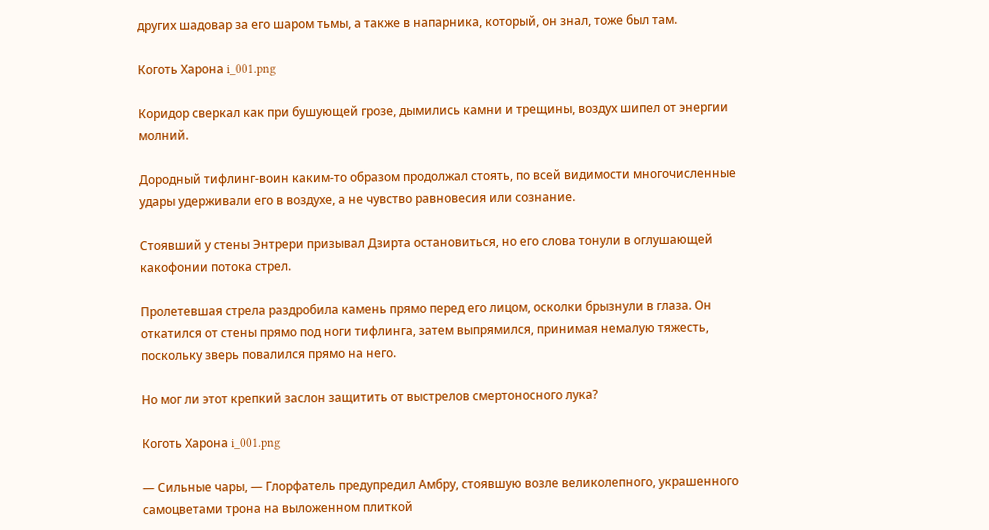других шадовар за его шаром тьмы, а также в напарника, который, он знал, тоже был там.

Коготь Харона i_001.png

Коридор сверкал как при бушующей грозе, дымились камни и трещины, воздух шипел от энергии молний.

Дородный тифлинг-воин каким-то образом продолжал стоять, по всей видимости многочисленные удары удерживали его в воздухе, а не чувство равновесия или сознание.

Стоявший у стены Энтрери призывал Дзирта остановиться, но его слова тонули в оглушающей какофонии потока стрел.

Пролетевшая стрела раздробила камень прямо перед его лицом, осколки брызнули в глаза. Он откатился от стены прямо под ноги тифлинга, затем выпрямился, принимая немалую тяжесть, поскольку зверь повалился прямо на него.

Но мог ли этот крепкий заслон защитить от выстрелов смертоносного лука?

Коготь Харона i_001.png

— Сильные чары, — Глорфатель предупредил Амбру, стоявшую возле великолепного, украшенного самоцветами трона на выложенном плиткой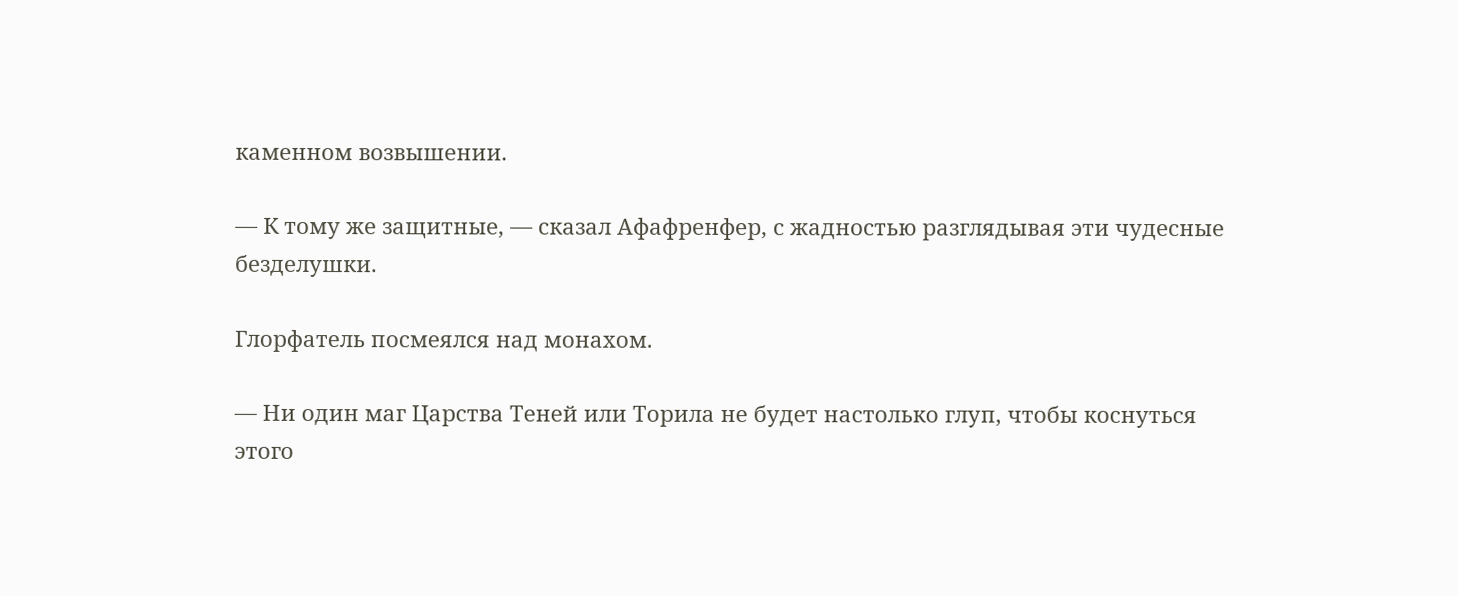каменном возвышении.

— К тому же защитные, — сказал Афафренфер, с жадностью разглядывая эти чудесные безделушки.

Глорфатель посмеялся над монахом.

— Ни один маг Царства Теней или Торила не будет настолько глуп, чтобы коснуться этого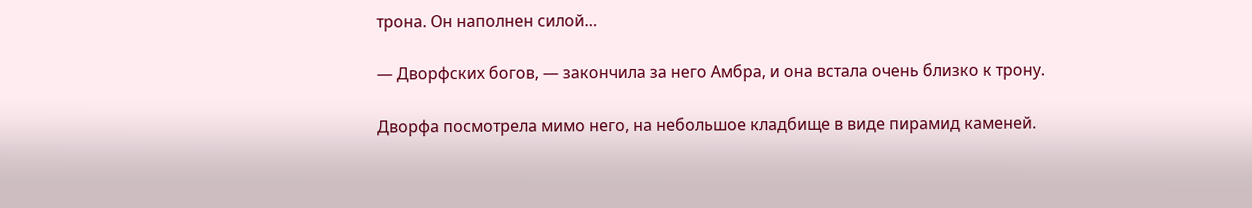трона. Он наполнен силой…

— Дворфских богов, — закончила за него Амбра, и она встала очень близко к трону.

Дворфа посмотрела мимо него, на небольшое кладбище в виде пирамид каменей.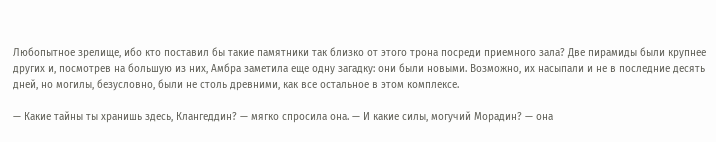Любопытное зрелище, ибо кто поставил бы такие памятники так близко от этого трона посреди приемного зала? Две пирамиды были крупнее других и, посмотрев на большую из них, Амбра заметила еще одну загадку: они были новыми. Возможно, их насыпали и не в последние десять дней, но могилы, безусловно, были не столь древними, как все остальное в этом комплексе.

— Какие тайны ты хранишь здесь, Клангеддин? — мягко спросила она. — И какие силы, могучий Морадин? — она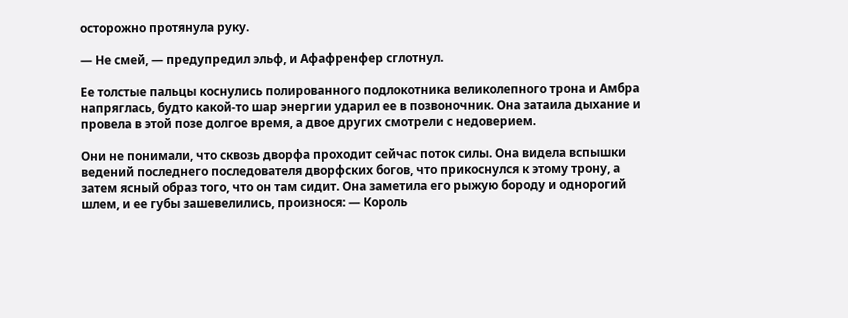осторожно протянула руку.

— Не смей, — предупредил эльф, и Афафренфер сглотнул.

Ее толстые пальцы коснулись полированного подлокотника великолепного трона и Амбра напряглась, будто какой-то шар энергии ударил ее в позвоночник. Она затаила дыхание и провела в этой позе долгое время, а двое других смотрели с недоверием.

Они не понимали, что сквозь дворфа проходит сейчас поток силы. Она видела вспышки ведений последнего последователя дворфских богов, что прикоснулся к этому трону, а затем ясный образ того, что он там сидит. Она заметила его рыжую бороду и однорогий шлем, и ее губы зашевелились, произнося: — Король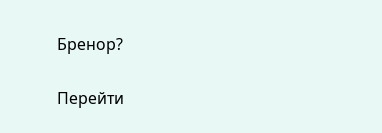Бренор?


Перейти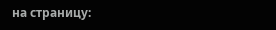на страницу: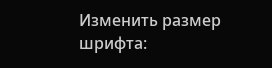Изменить размер шрифта: